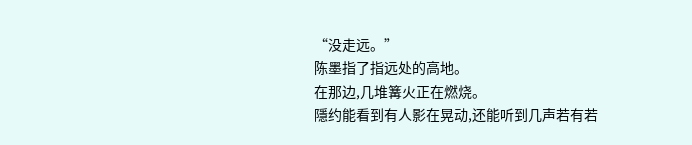“没走远。”
陈墨指了指远处的高地。
在那边,几堆篝火正在燃烧。
隱约能看到有人影在晃动,还能听到几声若有若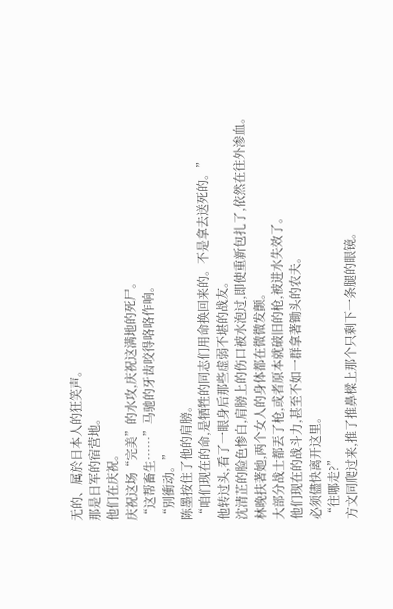无的、属於日本人的狂笑声。
那是日军的宿营地。
他们在庆祝。
庆祝这场“完美”的水攻,庆祝这满地的死尸。
“这帮畜生……”马驰的牙齿咬得咯咯作响。
“別衝动。”
陈墨按住了他的肩膀。
“咱们现在的命,是牺牲的同志们用命换回来的。不是拿去送死的。”
他转过头,看了一眼身后那些虚弱不堪的战友。
沈清芷的脸色惨白,肩膀上的伤口被水泡过,即使重新包扎了,依然在往外渗血。
林晚扶著她,两个女人的身体都在微微发颤。
大部分战士都丟了枪,或者原本就破旧的枪,被进水失效了。
他们现在的战斗力,甚至不如一群拿著锄头的农夫。
必须儘快离开这里。
“往哪走?”
方文同爬过来,推了推鼻樑上那个只剩下一条腿的眼镜。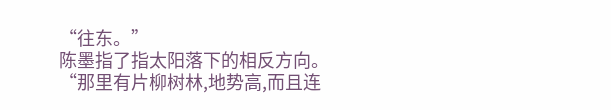“往东。”
陈墨指了指太阳落下的相反方向。
“那里有片柳树林,地势高,而且连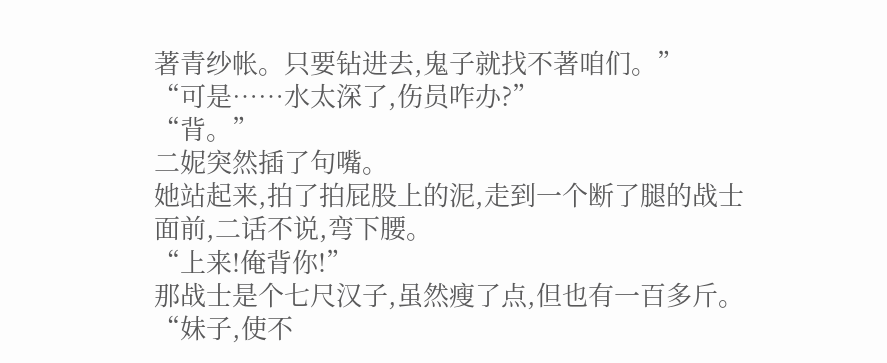著青纱帐。只要钻进去,鬼子就找不著咱们。”
“可是……水太深了,伤员咋办?”
“背。”
二妮突然插了句嘴。
她站起来,拍了拍屁股上的泥,走到一个断了腿的战士面前,二话不说,弯下腰。
“上来!俺背你!”
那战士是个七尺汉子,虽然瘦了点,但也有一百多斤。
“妹子,使不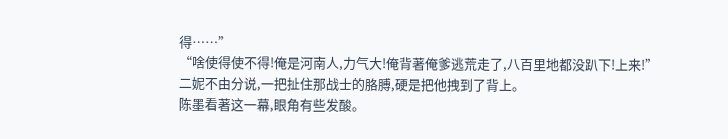得……”
“啥使得使不得!俺是河南人,力气大!俺背著俺爹逃荒走了,八百里地都没趴下!上来!”
二妮不由分说,一把扯住那战士的胳膊,硬是把他拽到了背上。
陈墨看著这一幕,眼角有些发酸。